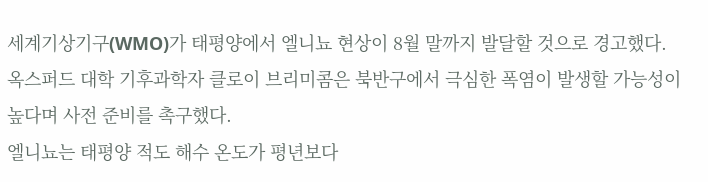세계기상기구(WMO)가 태평양에서 엘니뇨 현상이 8월 말까지 발달할 것으로 경고했다. 옥스퍼드 대학 기후과학자 클로이 브리미콤은 북반구에서 극심한 폭염이 발생할 가능성이 높다며 사전 준비를 촉구했다.
엘니뇨는 태평양 적도 해수 온도가 평년보다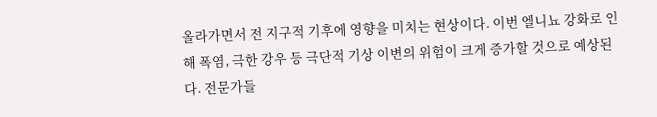올라가면서 전 지구적 기후에 영향을 미치는 현상이다. 이번 엘니뇨 강화로 인해 폭염, 극한 강우 등 극단적 기상 이변의 위험이 크게 증가할 것으로 예상된다. 전문가들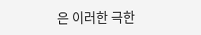은 이러한 극한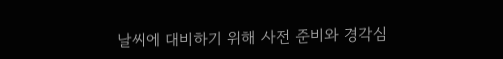날씨에 대비하기 위해 사전 준비와 경각심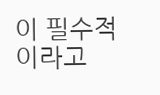이 필수적이라고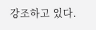강조하고 있다.